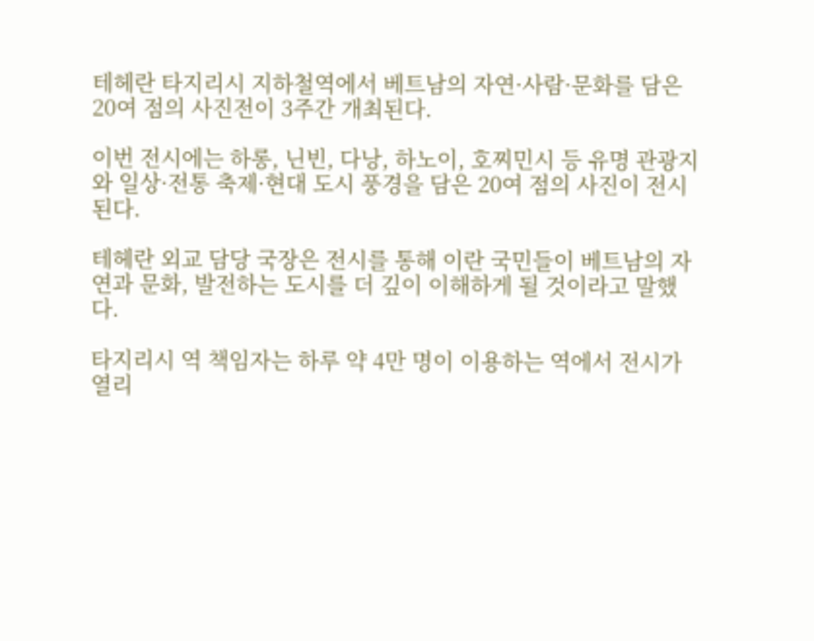테헤란 타지리시 지하철역에서 베트남의 자연·사람·문화를 담은 20여 점의 사진전이 3주간 개최된다.

이번 전시에는 하롱, 닌빈, 다낭, 하노이, 호찌민시 등 유명 관광지와 일상·전통 축제·현대 도시 풍경을 담은 20여 점의 사진이 전시된다.

테헤란 외교 담당 국장은 전시를 통해 이란 국민들이 베트남의 자연과 문화, 발전하는 도시를 더 깊이 이해하게 될 것이라고 말했다.

타지리시 역 책임자는 하루 약 4만 명이 이용하는 역에서 전시가 열리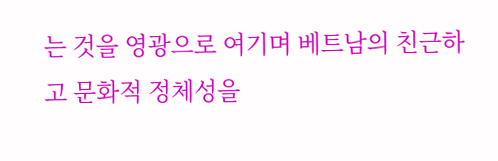는 것을 영광으로 여기며 베트남의 친근하고 문화적 정체성을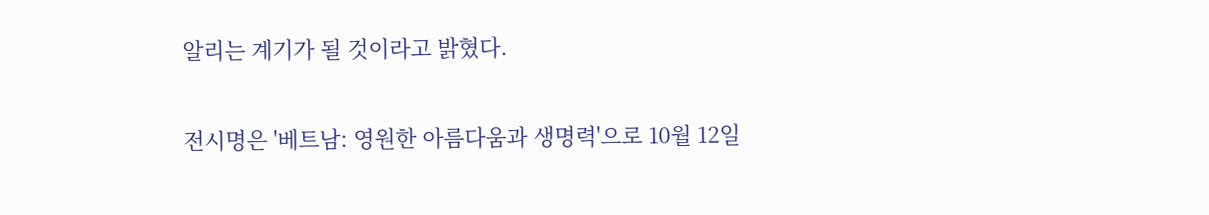알리는 계기가 될 것이라고 밝혔다.

전시명은 '베트남: 영원한 아름다움과 생명력'으로 10월 12일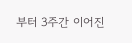부터 3주간 이어진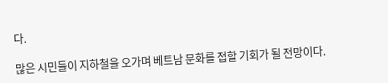다.

많은 시민들이 지하철을 오가며 베트남 문화를 접할 기회가 될 전망이다.